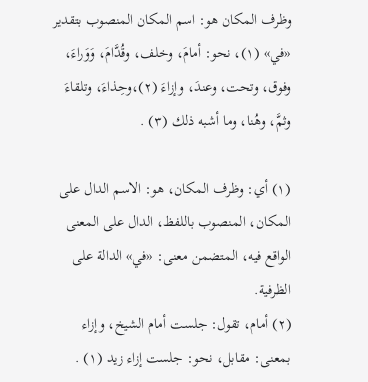وظرف المكان هو: اسم المكان المنصوب بتقدير «في» (١)، نحو: أمامَ، وخلف، وقُدَّامَ، وَوَراءَ، وفوق، وتحت، وعندَ، وإزاءَ (٢)،وحِذاءَ، وتلقاءَ وثمَّ، وهُنا، وما أشبه ذلك (٣) .

(١) أي: وظرف المكان، هو: الاسم الدال على المكان، المنصوب باللفظ، الدال على المعنى الواقع فيه، المتضمن معنى: «في» الدالة على الظرفية.
(٢) أمام، تقول: جلست أمام الشيخ، وإزاء بمعنى: مقابل، نحو: جلست إزاء زيد (١) .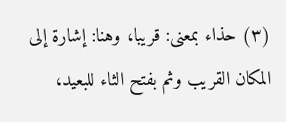(٣) حذاء بمعنى: قريبا، وهنا: إشارة إلى المكان القريب وثم بفتح الثاء للبعيد،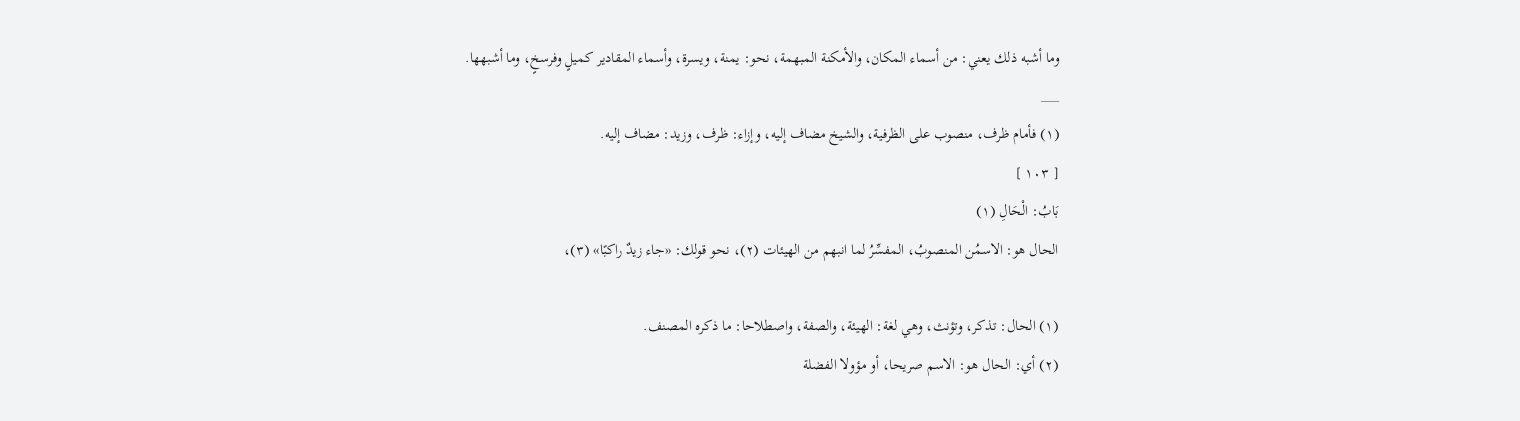وما أشبه ذلك يعني: من أسماء المكان، والأمكنة المبهمة، نحو: يمنة، ويسرة، وأسماء المقادير كميلٍ وفرسخٍ، وما أشبهها.
___
(١) فأمام ظرف، منصوب على الظرفية، والشيخ مضاف إليه، وإزاء: ظرف، وزيد: مضاف إليه.
[ ١٠٣ ]
بَابُ: الْحَالِ (١)
الحال هو: الاسمُن المنصوبُ، المفسِّرُ لما انبهم من الهيئات (٢)، نحو قولك: «جاء زيدٌ راكبًا» (٣)،

(١) الحال: تذكر، وتؤنث، وهي لغة: الهيئة، والصفة، واصطلاحا: ما ذكره المصنف.
(٢) أي: الحال هو: الاسم صريحا، أو مؤولا الفضلة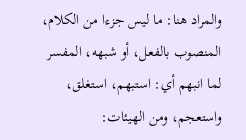والمراد هنا: ما ليس جزءا من الكلام، المنصوب بالفعل، أو شبهه، المفسر لما انبهم أي: استبهم، استغلق، واستعجم، ومن الهيئات: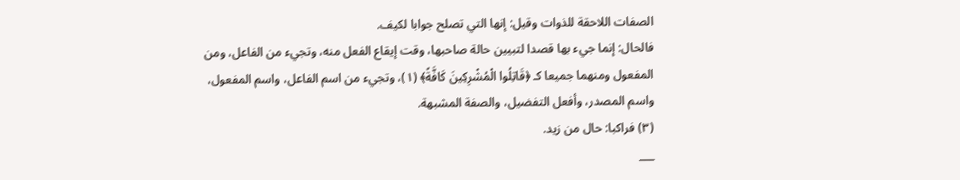الصفات اللاحقة للذوات وقيل: إنها التي تصلح جوابا لكيف.
فالحال: إنما جيء بها قصدا لتبيين حالة صاحبها، وقت إيقاع الفعل منه، وتجيء من الفاعل، ومن المفعول ومنهما جميعا كـ ﴿قَاتِلُوا الْمُشْرِكِينَ كَافَّةً﴾ (١)، وتجيء من اسم الفاعل، واسم المفعول، واسم المصدر، وأفعل التفضيل، والصفة المشبهة.
(٣) فراكبا: حال من زيد.
___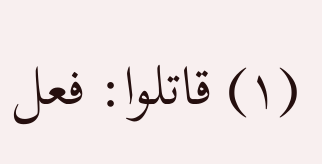(١) قاتلوا: فعل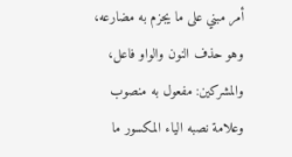أمر مبني على ما يجزم به مضارعه، وهو حذف النون والواو فاعل، والمشركين: مفعول به منصوب وعلامة نصبه الياء المكسور ما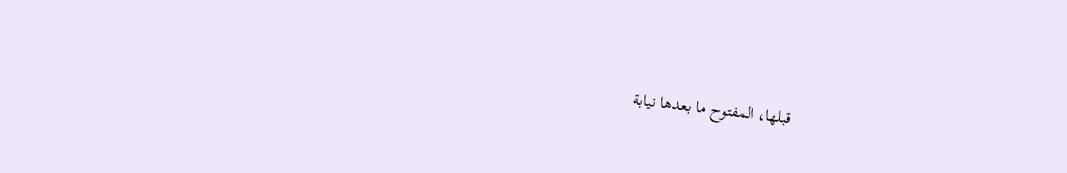قبلها، المفتوح ما بعدها نيابة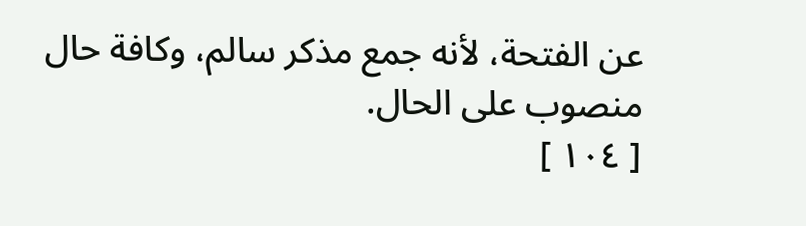عن الفتحة، لأنه جمع مذكر سالم، وكافة حال منصوب على الحال.
[ ١٠٤ ]